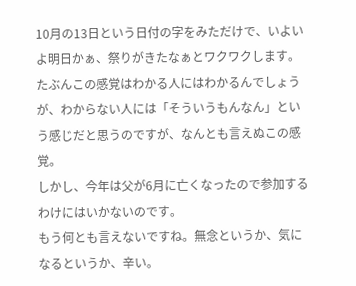10月の13日という日付の字をみただけで、いよいよ明日かぁ、祭りがきたなぁとワクワクします。
たぶんこの感覚はわかる人にはわかるんでしょうが、わからない人には「そういうもんなん」という感じだと思うのですが、なんとも言えぬこの感覚。
しかし、今年は父が6月に亡くなったので参加するわけにはいかないのです。
もう何とも言えないですね。無念というか、気になるというか、辛い。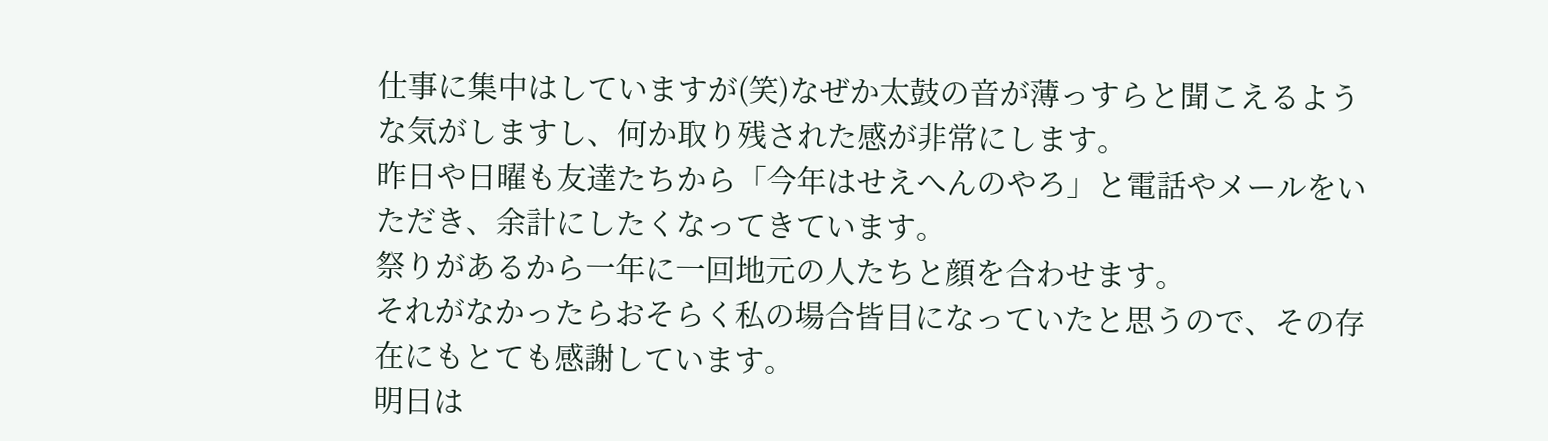仕事に集中はしていますが(笑)なぜか太鼓の音が薄っすらと聞こえるような気がしますし、何か取り残された感が非常にします。
昨日や日曜も友達たちから「今年はせえへんのやろ」と電話やメールをいただき、余計にしたくなってきています。
祭りがあるから一年に一回地元の人たちと顔を合わせます。
それがなかったらおそらく私の場合皆目になっていたと思うので、その存在にもとても感謝しています。
明日は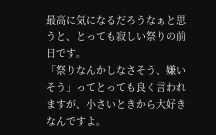最高に気になるだろうなぁと思うと、とっても寂しい祭りの前日です。
「祭りなんかしなさそう、嫌いそう」ってとっても良く言われますが、小さいときから大好きなんですよ。